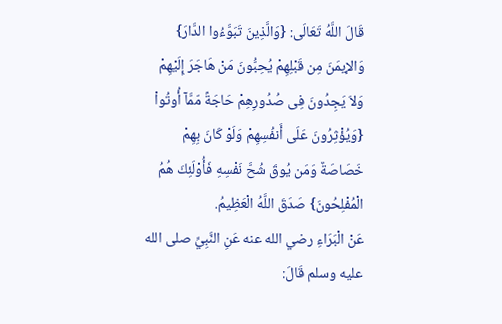قَالَ اللَّهُ تَعَالَى: {وَالَّذِينَ تَبَوَّءُوا الدَّارَ} وَالإيمَنَ مِن قَبْلِهِمْ يُحِبُّونَ مَنْ هَاجَرَ إِلَيْهِمْ وَلاَ يَجِدُونَ فِى صُدُورِهِمْ حَاجَةً مّمَّآ أُوتُواْ {وَيُؤْثِرُونَ عَلَى أَنفُسِهِمْ وَلَوْ كَانَ بِهِمْ خَصَاصَةٌ وَمَن يُوقَ شُحَّ نَفْسِهِ فَأُوْلَئِكَ هُمُ الْمُفْلِحُونَ} صَدَقَ اللَّهُ الْعَظِيمُ.
عَنْ الْبَرَاءِ رضي الله عنه عَنِ النَّبِيِّ صلى الله عليه وسلم قَالَ: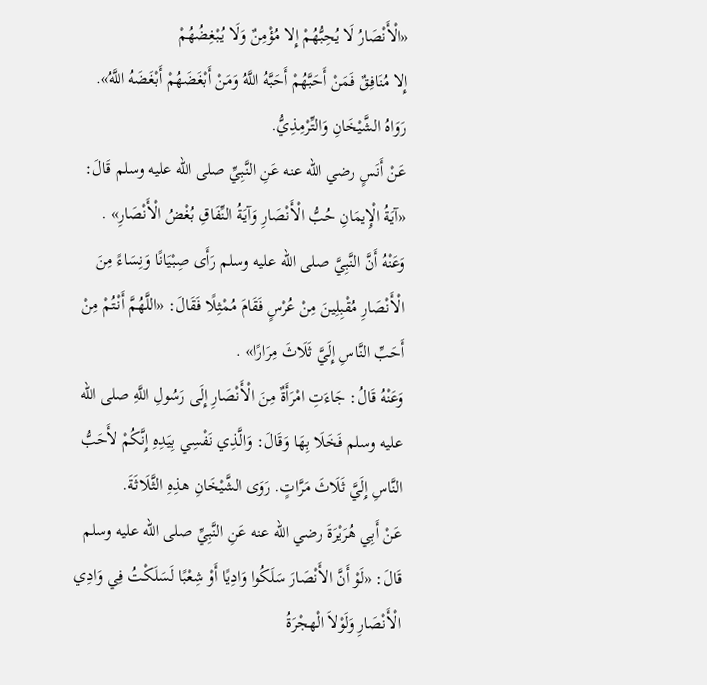«الْأَنْصَارُ لَا يُحِبُّهُمْ إِلا مُؤْمِنٌ وَلَا يُبْغِضُهُمْ
إِلا مُنَافِقٌ فَمَنْ أَحَبَّهُمْ أَحَبَّهُ اللَّهُ وَمَنْ أَبْغَضَهُمْ أَبْغَضَهُ اللَّهُ». رَوَاهُ الشَّيْخَانِ وَالتِّرْمِذِيُّ.
عَنْ أَنَسٍ رضي الله عنه عَنِ النَّبِيِّ صلى الله عليه وسلم قَالَ: «آيَةُ الْإِيمَانِ حُبُّ الْأَنْصَارِ وَآيَةُ النِّفَاقِ بُغْضُ الْأَنْصَارِ» .
وَعَنْهُ أَنَّ النَّبِيَّ صلى الله عليه وسلم رَأَى صِبْيَانًا وَنِسَاءً مِنَ الْأَنْصَارِ مُقْبِلِينَ مِنْ عُرْسٍ فَقَامَ مُمْثِلًا فَقَالَ: «اللَّهُمَّ أَنْتُمْ مِنْ أَحَبِّ النَّاسِ إِلَيَّ ثَلَاثَ مِرَارًا» .
وَعَنْهُ قَالُ: جَاءَتِ امْرَأَةٌ مِنَ الْأَنْصَارِ إِلَى رَسُولِ اللَّهِ صلى الله عليه وسلم فَخَلَا بِهَا وَقَالَ: وَالَّذِي نَفْسِي بِيَدِهِ إِنَّكُمْ لأَحَبُّ النَّاسِ إِلَيَّ ثَلَاثَ مَرَّاتٍ. رَوَى الشَّيْخَانِ هذِهِ الثَّلَاثَةَ.
عَنْ أَبِي هُرَيْرَةَ رضي الله عنه عَنِ النَّبِيِّ صلى الله عليه وسلم قَالَ: «لَوْ أَنَّ الأَنْصَارَ سَلَكُوا وَادِيًا أَوْ شِعْبًا لَسَلَكْتُ فِي وَادِي الْأَنْصَارِ وَلَوْلاَ الْهجْرَةُ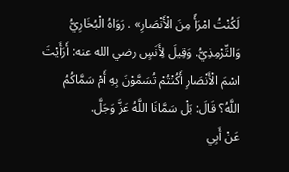لَكُنْتُ امْرَأً مِنَ الْأَنْصَارِ» . رَوَاهُ الْبُخَارِيُّ وَالتِّرْمِذِيُّ. وَقِيلَ لِأَنَسٍ رضي الله عنه: أَرَأَيْتَ اسْمَ الْأَنْصَارِ أَكُنْتُمْ تُسَمَّوْنَ بِهِ أَمْ سَمَّاكُمُ اللَّهُ؟ قَالَ: بَلْ سَمَّانَا اللَّهُ عَزَّ وَجَلَّ.
عَنْ أَبِي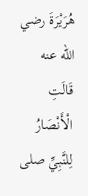هُرَيْرَةَ رضي الله عنه قَالَتِ الْأَنْصَارُ لِلنَّبِيِّ صلى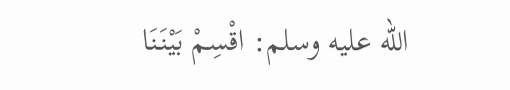الله عليه وسلم: اقْسِمْ بَيْنَنَا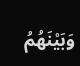وَبَيْنَهُمُ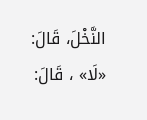النَّخْلَ، قَالَ: «لَا» ، قَالَ: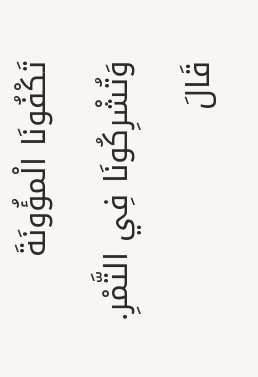تَكْفُونَا الْمؤُونَةَ وَتُشْرِكُونَا فِي التَّمْرِ. قَالَ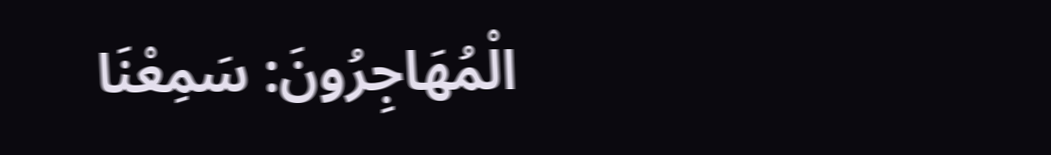الْمُهَاجِرُونَ: سَمِعْنَا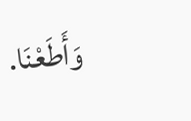وَأَطَعْنَا.